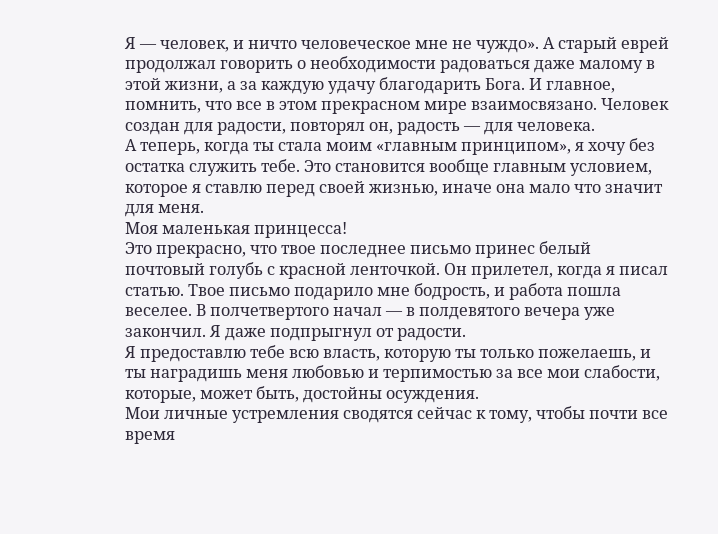Я — человек, и ничто человеческое мне не чуждо». А старый еврей продолжал говорить о необходимости радоваться даже малому в этой жизни, а за каждую удачу благодарить Бога. И главное, помнить, что все в этом прекрасном мире взаимосвязано. Человек создан для радости, повторял он, радость — для человека.
А теперь, когда ты стала моим «главным принципом», я хочу без остатка служить тебе. Это становится вообще главным условием, которое я ставлю перед своей жизнью, иначе она мало что значит для меня.
Моя маленькая принцесса!
Это прекрасно, что твое последнее письмо принес белый почтовый голубь с красной ленточкой. Он прилетел, когда я писал статью. Твое письмо подарило мне бодрость, и работа пошла веселее. В полчетвертого начал — в полдевятого вечера уже закончил. Я даже подпрыгнул от радости.
Я предоставлю тебе всю власть, которую ты только пожелаешь, и ты наградишь меня любовью и терпимостью за все мои слабости, которые, может быть, достойны осуждения.
Мои личные устремления сводятся сейчас к тому, чтобы почти все время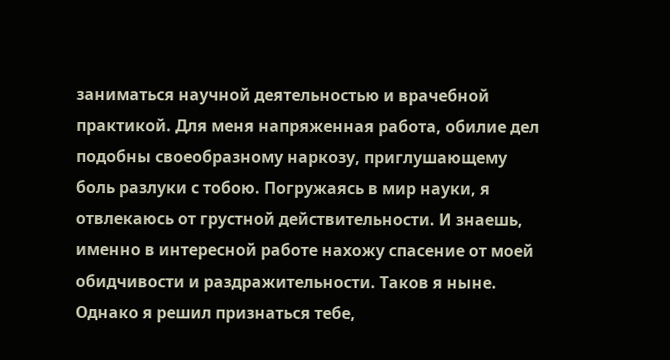заниматься научной деятельностью и врачебной практикой. Для меня напряженная работа, обилие дел подобны своеобразному наркозу, приглушающему боль разлуки с тобою. Погружаясь в мир науки, я отвлекаюсь от грустной действительности. И знаешь, именно в интересной работе нахожу спасение от моей обидчивости и раздражительности. Таков я ныне.
Однако я решил признаться тебе,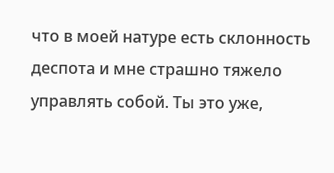что в моей натуре есть склонность деспота и мне страшно тяжело управлять собой. Ты это уже,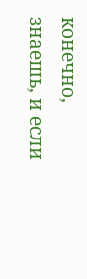конечно, знаешь, и если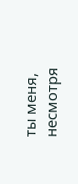ты меня, несмотря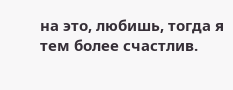на это, любишь, тогда я тем более счастлив.